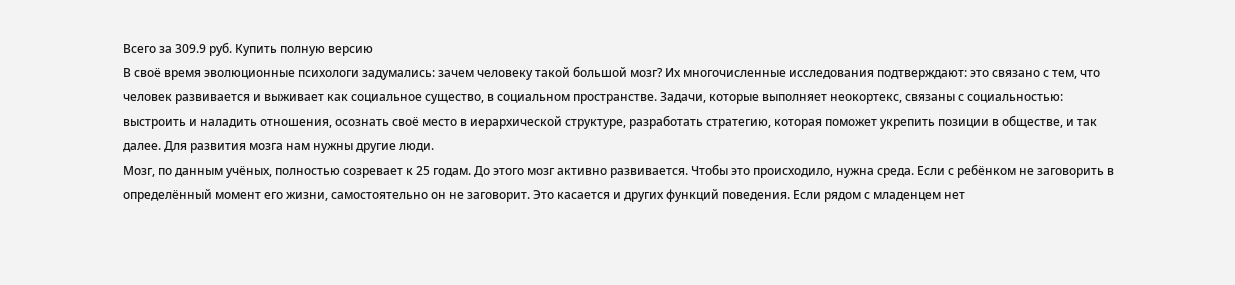Всего за 309.9 руб. Купить полную версию
В своё время эволюционные психологи задумались: зачем человеку такой большой мозг? Их многочисленные исследования подтверждают: это связано с тем, что человек развивается и выживает как социальное существо, в социальном пространстве. Задачи, которые выполняет неокортекс, связаны с социальностью: выстроить и наладить отношения, осознать своё место в иерархической структуре, разработать стратегию, которая поможет укрепить позиции в обществе, и так далее. Для развития мозга нам нужны другие люди.
Мозг, по данным учёных, полностью созревает к 25 годам. До этого мозг активно развивается. Чтобы это происходило, нужна среда. Если с ребёнком не заговорить в определённый момент его жизни, самостоятельно он не заговорит. Это касается и других функций поведения. Если рядом с младенцем нет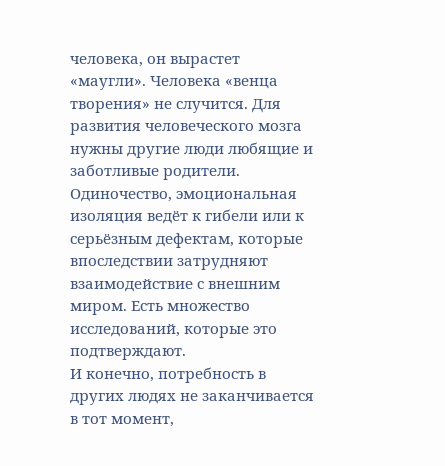человека, он вырастет «маугли». Человека «венца творения» не случится. Для развития человеческого мозга нужны другие люди любящие и заботливые родители. Одиночество, эмоциональная изоляция ведёт к гибели или к серьёзным дефектам, которые впоследствии затрудняют взаимодействие с внешним миром. Есть множество исследований, которые это подтверждают.
И конечно, потребность в других людях не заканчивается в тот момент,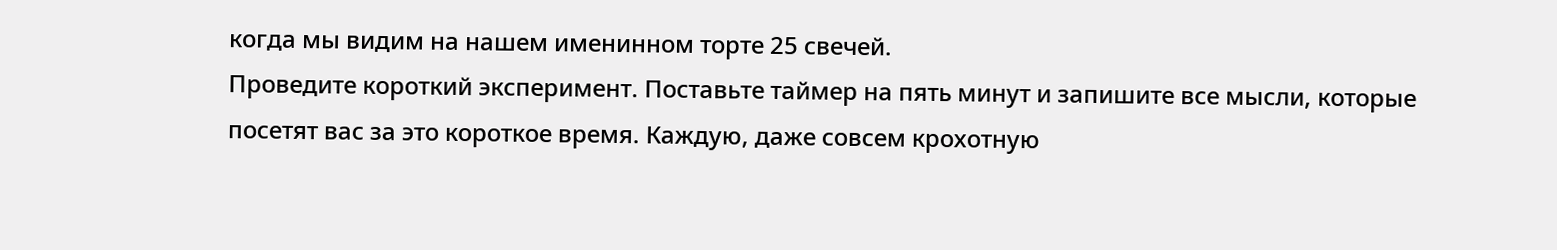когда мы видим на нашем именинном торте 25 свечей.
Проведите короткий эксперимент. Поставьте таймер на пять минут и запишите все мысли, которые посетят вас за это короткое время. Каждую, даже совсем крохотную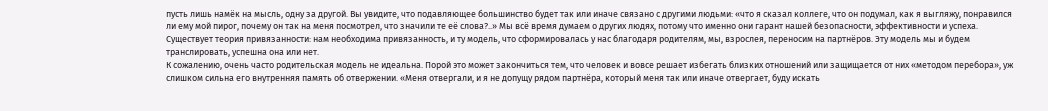пусть лишь намёк на мысль, одну за другой. Вы увидите, что подавляющее большинство будет так или иначе связано с другими людьми: «что я сказал коллеге, что он подумал, как я выгляжу, понравился ли ему мой пирог, почему он так на меня посмотрел, что значили те её слова?..» Мы всё время думаем о других людях, потому что именно они гарант нашей безопасности, эффективности и успеха.
Существует теория привязанности: нам необходима привязанность, и ту модель, что сформировалась у нас благодаря родителям, мы, взрослея, переносим на партнёров. Эту модель мы и будем транслировать, успешна она или нет.
К сожалению, очень часто родительская модель не идеальна. Порой это может закончиться тем, что человек и вовсе решает избегать близких отношений или защищается от них «методом перебора», уж слишком сильна его внутренняя память об отвержении. «Меня отвергали, и я не допущу рядом партнёра, который меня так или иначе отвергает, буду искать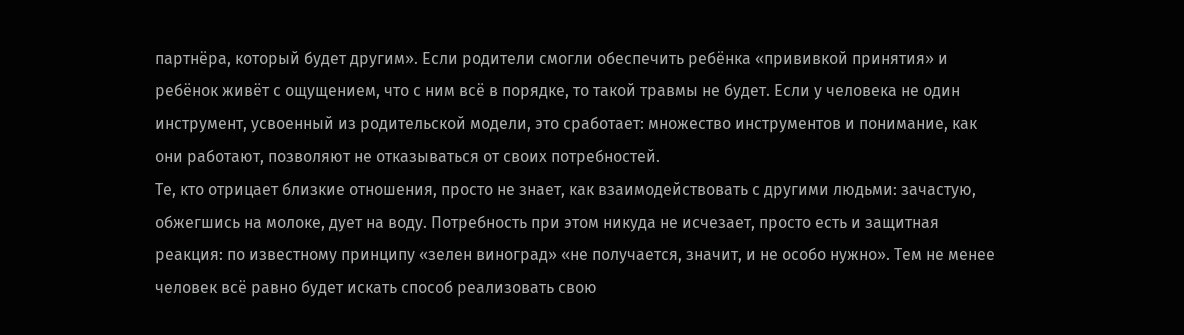партнёра, который будет другим». Если родители смогли обеспечить ребёнка «прививкой принятия» и ребёнок живёт с ощущением, что с ним всё в порядке, то такой травмы не будет. Если у человека не один инструмент, усвоенный из родительской модели, это сработает: множество инструментов и понимание, как они работают, позволяют не отказываться от своих потребностей.
Те, кто отрицает близкие отношения, просто не знает, как взаимодействовать с другими людьми: зачастую, обжегшись на молоке, дует на воду. Потребность при этом никуда не исчезает, просто есть и защитная реакция: по известному принципу «зелен виноград» «не получается, значит, и не особо нужно». Тем не менее человек всё равно будет искать способ реализовать свою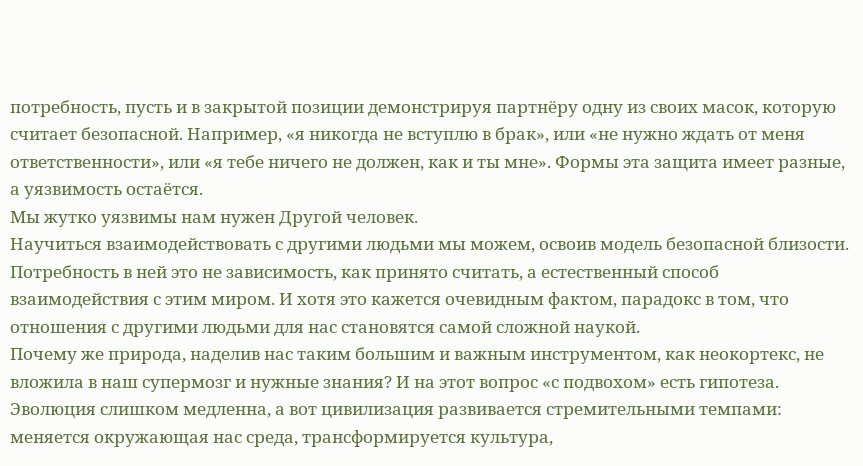потребность, пусть и в закрытой позиции демонстрируя партнёру одну из своих масок, которую считает безопасной. Например, «я никогда не вступлю в брак», или «не нужно ждать от меня ответственности», или «я тебе ничего не должен, как и ты мне». Формы эта защита имеет разные, а уязвимость остаётся.
Мы жутко уязвимы нам нужен Другой человек.
Научиться взаимодействовать с другими людьми мы можем, освоив модель безопасной близости. Потребность в ней это не зависимость, как принято считать, а естественный способ взаимодействия с этим миром. И хотя это кажется очевидным фактом, парадокс в том, что отношения с другими людьми для нас становятся самой сложной наукой.
Почему же природа, наделив нас таким большим и важным инструментом, как неокортекс, не вложила в наш супермозг и нужные знания? И на этот вопрос «с подвохом» есть гипотеза. Эволюция слишком медленна, а вот цивилизация развивается стремительными темпами: меняется окружающая нас среда, трансформируется культура,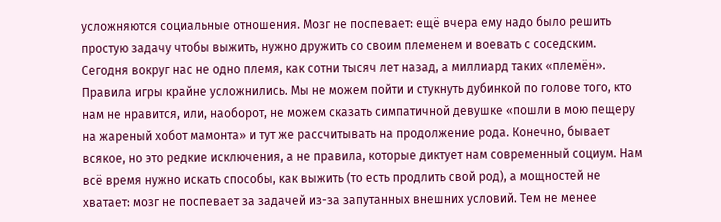усложняются социальные отношения. Мозг не поспевает: ещё вчера ему надо было решить простую задачу чтобы выжить, нужно дружить со своим племенем и воевать с соседским. Сегодня вокруг нас не одно племя, как сотни тысяч лет назад, а миллиард таких «племён». Правила игры крайне усложнились. Мы не можем пойти и стукнуть дубинкой по голове того, кто нам не нравится, или, наоборот, не можем сказать симпатичной девушке «пошли в мою пещеру на жареный хобот мамонта» и тут же рассчитывать на продолжение рода. Конечно, бывает всякое, но это редкие исключения, а не правила, которые диктует нам современный социум. Нам всё время нужно искать способы, как выжить (то есть продлить свой род), а мощностей не хватает: мозг не поспевает за задачей из-за запутанных внешних условий. Тем не менее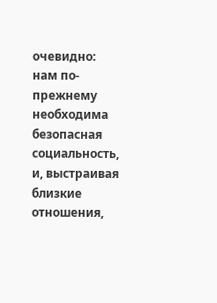очевидно: нам по-прежнему необходима безопасная социальность, и, выстраивая близкие отношения,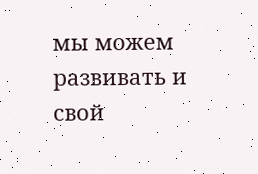мы можем развивать и свой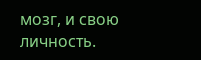мозг, и свою личность.